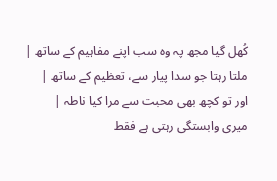کُھل گیا مجھ پہ وہ سب اپنے مفاہیم کے ساتھ |
ملتا رہتا جو سدا پیار سے، تعظیم کے ساتھ |
اور تو کچھ بھی محبت سے مرا کیا ناطہ |
میری وابستگی رہتی ہے فقط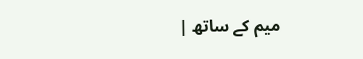میم کے ساتھ |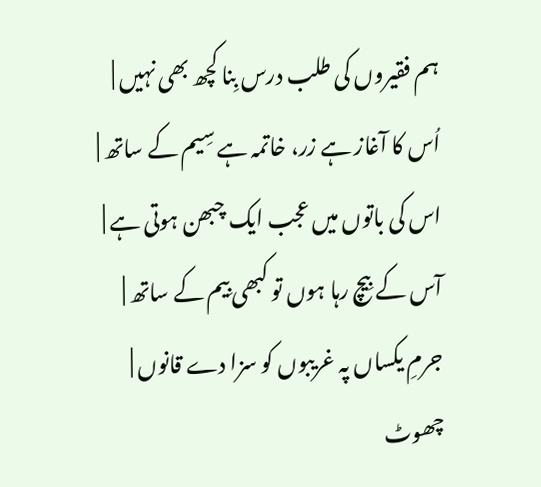ہم فقیروں کی طلب درس بِنا کچھ بھی نہیں |
اُس کا آغاز ہے زر، خاتمہ ہے سِیم کے ساتھ |
اس کی باتوں میں عجب ایک چبھن ہوتی ہے |
آس کے بِیچ رہا ہوں تو کبھی بِیم کے ساتھ |
جرمِ یکساں پہ غریبوں کو سزا دے قانوں |
چھوٹ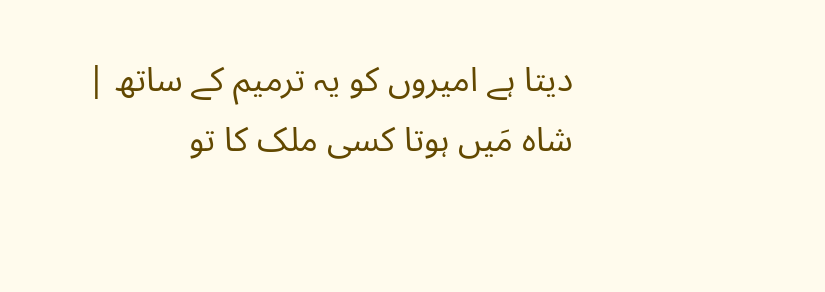دیتا ہے امیروں کو یہ ترمیم کے ساتھ |
شاہ مَیں ہوتا کسی ملک کا تو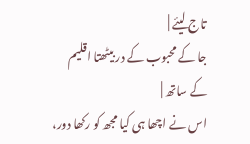تاج لیئے |
جا کے محبوب کے در بیٹھتا اقلیم کے ساتھ |
اس نے اچھا ہی کیا مجھ کو رکھا دور،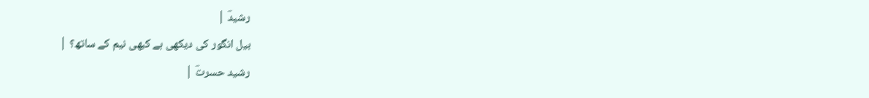رشیدؔ |
بیل انگور کی دیکھی ہے کبھی نیم کے ساتھ؟ |
رشید حسرتؔ |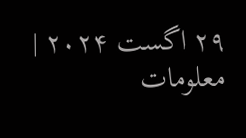۲۹ اگست ۲۰۲۴ |
معلومات